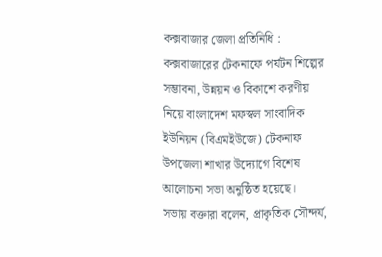কক্সবাজার জেলা প্রতিনিধি :
কক্সবাজারের টেকনাফে পর্যটন শিল্পের সম্ভাবনা, উন্নয়ন ও বিকাশে করণীয় নিয়ে বাংলাদেশ মফস্বল সাংবাদিক ইউনিয়ন (বিএমইউজে) টেকনাফ উপজেলা শাখার উদ্যোগে বিশেষ আলোচনা সভা অনুষ্ঠিত হয়েছে।
সভায় বক্তারা বলেন, প্রাকৃতিক সৌন্দর্য,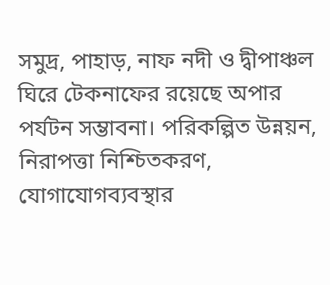সমুদ্র, পাহাড়, নাফ নদী ও দ্বীপাঞ্চল ঘিরে টেকনাফের রয়েছে অপার পর্যটন সম্ভাবনা। পরিকল্পিত উন্নয়ন, নিরাপত্তা নিশ্চিতকরণ, যোগাযোগব্যবস্থার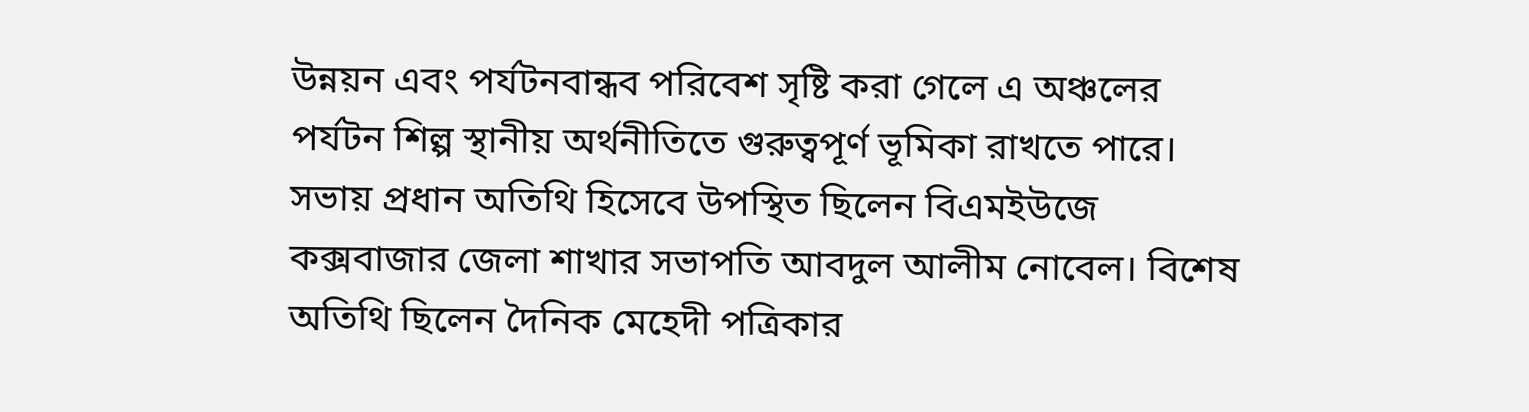উন্নয়ন এবং পর্যটনবান্ধব পরিবেশ সৃষ্টি করা গেলে এ অঞ্চলের পর্যটন শিল্প স্থানীয় অর্থনীতিতে গুরুত্বপূর্ণ ভূমিকা রাখতে পারে।
সভায় প্রধান অতিথি হিসেবে উপস্থিত ছিলেন বিএমইউজে কক্সবাজার জেলা শাখার সভাপতি আবদুল আলীম নোবেল। বিশেষ অতিথি ছিলেন দৈনিক মেহেদী পত্রিকার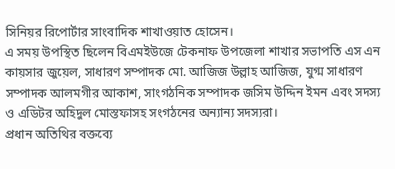সিনিয়র রিপোর্টার সাংবাদিক শাখাওয়াত হোসেন।
এ সময় উপস্থিত ছিলেন বিএমইউজে টেকনাফ উপজেলা শাখার সভাপতি এস এন কায়সার জুয়েল, সাধারণ সম্পাদক মো. আজিজ উল্লাহ আজিজ, যুগ্ম সাধারণ সম্পাদক আলমগীর আকাশ, সাংগঠনিক সম্পাদক জসিম উদ্দিন ইমন এবং সদস্য ও এডিটর অহিদুল মোস্তফাসহ সংগঠনের অন্যান্য সদস্যরা।
প্রধান অতিথির বক্তব্যে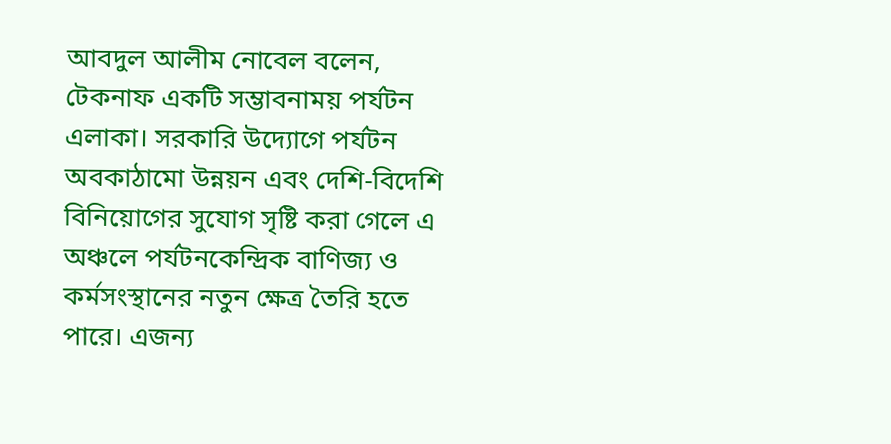আবদুল আলীম নোবেল বলেন, টেকনাফ একটি সম্ভাবনাময় পর্যটন এলাকা। সরকারি উদ্যোগে পর্যটন অবকাঠামো উন্নয়ন এবং দেশি-বিদেশি বিনিয়োগের সুযোগ সৃষ্টি করা গেলে এ অঞ্চলে পর্যটনকেন্দ্রিক বাণিজ্য ও কর্মসংস্থানের নতুন ক্ষেত্র তৈরি হতে পারে। এজন্য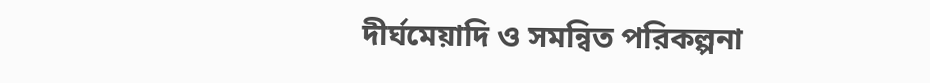দীর্ঘমেয়াদি ও সমন্বিত পরিকল্পনা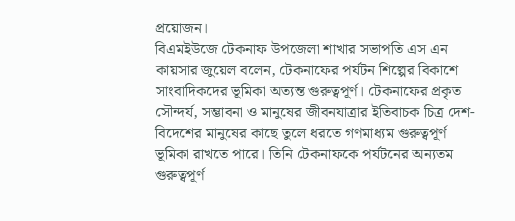প্রয়োজন।
বিএমইউজে টেকনাফ উপজেলা শাখার সভাপতি এস এন কায়সার জুয়েল বলেন, টেকনাফের পর্যটন শিল্পের বিকাশে সাংবাদিকদের ভূমিকা অত্যন্ত গুরুত্বপূর্ণ। টেকনাফের প্রকৃত সৌন্দর্য, সম্ভাবনা ও মানুষের জীবনযাত্রার ইতিবাচক চিত্র দেশ-বিদেশের মানুষের কাছে তুলে ধরতে গণমাধ্যম গুরুত্বপূর্ণ ভূমিকা রাখতে পারে। তিনি টেকনাফকে পর্যটনের অন্যতম গুরুত্বপূর্ণ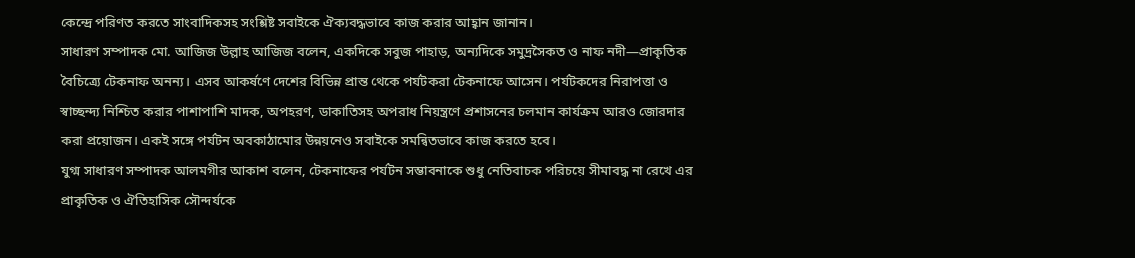কেন্দ্রে পরিণত করতে সাংবাদিকসহ সংশ্লিষ্ট সবাইকে ঐক্যবদ্ধভাবে কাজ করার আহ্বান জানান।
সাধারণ সম্পাদক মো. আজিজ উল্লাহ আজিজ বলেন, একদিকে সবুজ পাহাড়, অন্যদিকে সমুদ্রসৈকত ও নাফ নদী—প্রাকৃতিক বৈচিত্র্যে টেকনাফ অনন্য। এসব আকর্ষণে দেশের বিভিন্ন প্রান্ত থেকে পর্যটকরা টেকনাফে আসেন। পর্যটকদের নিরাপত্তা ও স্বাচ্ছন্দ্য নিশ্চিত করার পাশাপাশি মাদক, অপহরণ, ডাকাতিসহ অপরাধ নিয়ন্ত্রণে প্রশাসনের চলমান কার্যক্রম আরও জোরদার করা প্রয়োজন। একই সঙ্গে পর্যটন অবকাঠামোর উন্নয়নেও সবাইকে সমন্বিতভাবে কাজ করতে হবে।
যুগ্ম সাধারণ সম্পাদক আলমগীর আকাশ বলেন, টেকনাফের পর্যটন সম্ভাবনাকে শুধু নেতিবাচক পরিচয়ে সীমাবদ্ধ না রেখে এর প্রাকৃতিক ও ঐতিহাসিক সৌন্দর্যকে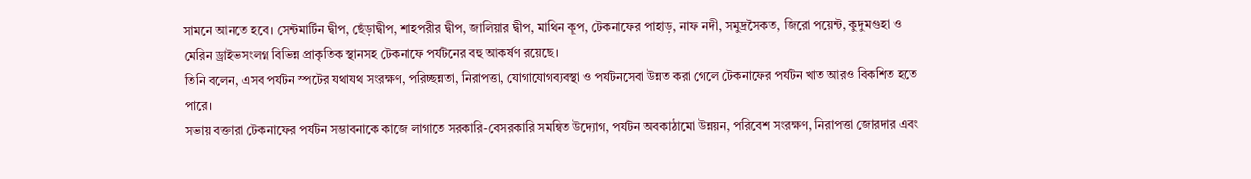সামনে আনতে হবে। সেন্টমার্টিন দ্বীপ, ছেঁড়াদ্বীপ, শাহপরীর দ্বীপ, জালিয়ার দ্বীপ, মাথিন কূপ, টেকনাফের পাহাড়, নাফ নদী, সমুদ্রসৈকত, জিরো পয়েন্ট, কুদুমগুহা ও মেরিন ড্রাইভসংলগ্ন বিভিন্ন প্রাকৃতিক স্থানসহ টেকনাফে পর্যটনের বহু আকর্ষণ রয়েছে।
তিনি বলেন, এসব পর্যটন স্পটের যথাযথ সংরক্ষণ, পরিচ্ছন্নতা, নিরাপত্তা, যোগাযোগব্যবস্থা ও পর্যটনসেবা উন্নত করা গেলে টেকনাফের পর্যটন খাত আরও বিকশিত হতে পারে।
সভায় বক্তারা টেকনাফের পর্যটন সম্ভাবনাকে কাজে লাগাতে সরকারি-বেসরকারি সমন্বিত উদ্যোগ, পর্যটন অবকাঠামো উন্নয়ন, পরিবেশ সংরক্ষণ, নিরাপত্তা জোরদার এবং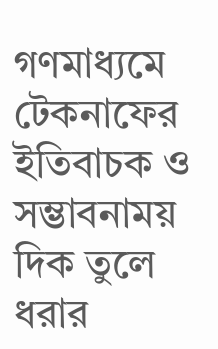গণমাধ্যমে টেকনাফের ইতিবাচক ও সম্ভাবনাময় দিক তুলে ধরার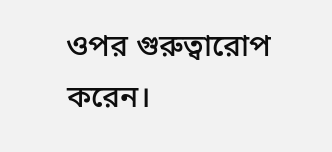ওপর গুরুত্বারোপ করেন।